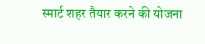स्मार्ट शहर तैयार करने की योजना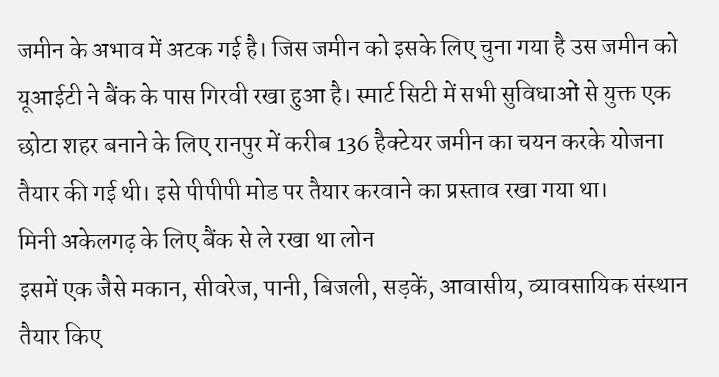जमीन के अभाव में अटक गई है। जिस जमीन को इसके लिए चुना गया है उस जमीन को यूआईटी ने बैंक के पास गिरवी रखा हुआ है। स्मार्ट सिटी में सभी सुविधाओं से युक्त एक छोटा शहर बनाने के लिए रानपुर में करीब 136 हैक्टेयर जमीन का चयन करके योजना तैयार की गई थी। इसे पीपीपी मोड पर तैयार करवाने का प्रस्ताव रखा गया था।
मिनी अकेलगढ़ के लिए बैंक से ले रखा था लोन
इसमें एक जैसे मकान, सीवरेज, पानी, बिजली, सड़कें, आवासीय, व्यावसायिक संस्थान तैयार किए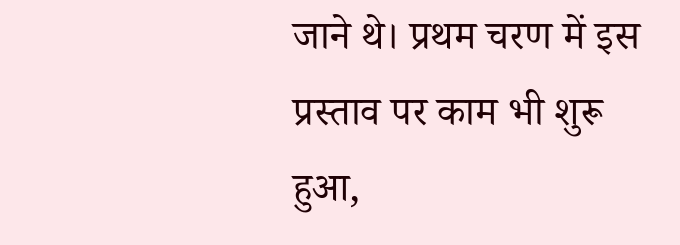जाने थे। प्रथम चरण में इस प्रस्ताव पर काम भी शुरू हुआ,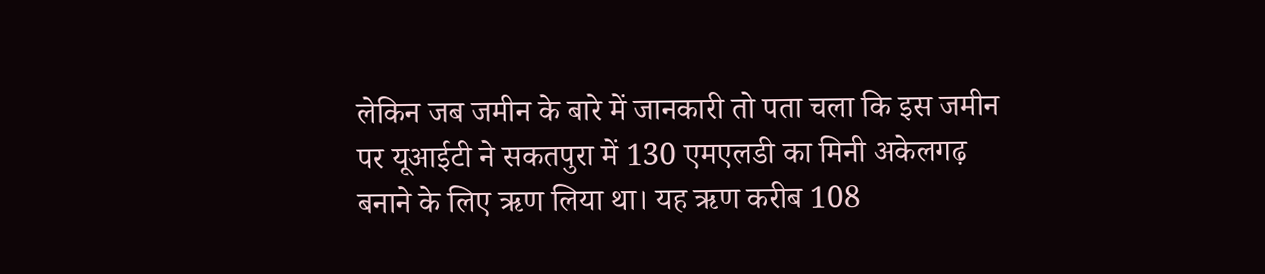लेकिन जब जमीन के बारे में जानकारी तो पता चला कि इस जमीन पर यूआईटी ने सकतपुरा में 130 एमएलडी का मिनी अकेलगढ़ बनाने के लिए ऋण लिया था। यह ऋण करीब 108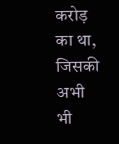करोड़ का था, जिसकी अभी भी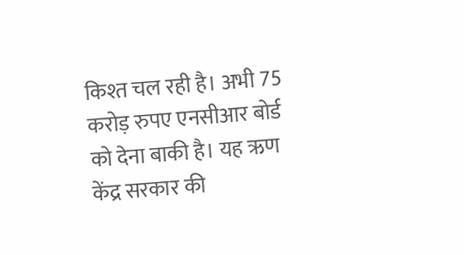किश्त चल रही है। अभी 75 करोड़ रुपए एनसीआर बोर्ड को देना बाकी है। यह ऋण केंद्र सरकार की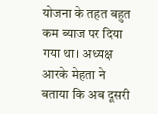योजना के तहत बहुत कम ब्याज पर दिया गया था। अध्यक्ष आरके मेहता ने बताया कि अब दूसरी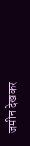जमीन देखकर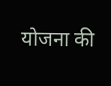योजना की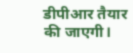डीपीआर तैयार की जाएगी।